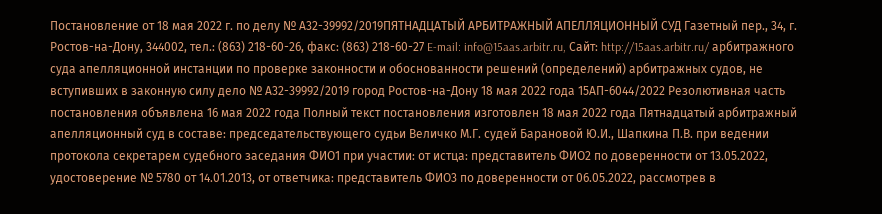Постановление от 18 мая 2022 г. по делу № А32-39992/2019ПЯТНАДЦАТЫЙ АРБИТРАЖНЫЙ АПЕЛЛЯЦИОННЫЙ СУД Газетный пер., 34, г. Ростов-на-Дону, 344002, тел.: (863) 218-60-26, факс: (863) 218-60-27 E-mail: info@15aas.arbitr.ru, Сайт: http://15aas.arbitr.ru/ арбитражного суда апелляционной инстанции по проверке законности и обоснованности решений (определений) арбитражных судов, не вступивших в законную силу дело № А32-39992/2019 город Ростов-на-Дону 18 мая 2022 года 15АП-6044/2022 Резолютивная часть постановления объявлена 16 мая 2022 года Полный текст постановления изготовлен 18 мая 2022 года Пятнадцатый арбитражный апелляционный суд в составе: председательствующего судьи Величко М.Г. судей Барановой Ю.И., Шапкина П.В. при ведении протокола секретарем судебного заседания ФИО1 при участии: от истца: представитель ФИО2 по доверенности от 13.05.2022, удостоверение № 5780 от 14.01.2013, от ответчика: представитель ФИО3 по доверенности от 06.05.2022, рассмотрев в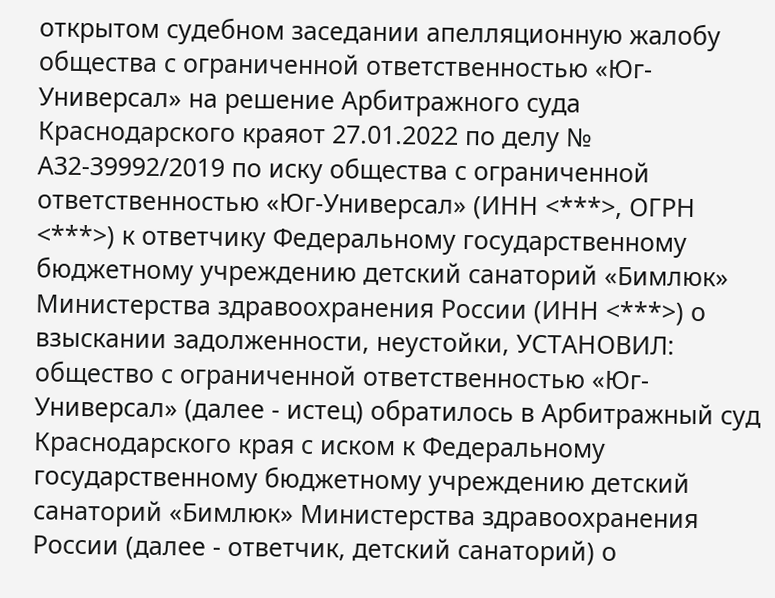открытом судебном заседании апелляционную жалобу общества с ограниченной ответственностью «Юг-Универсал» на решение Арбитражного суда Краснодарского краяот 27.01.2022 по делу № А32-39992/2019 по иску общества с ограниченной ответственностью «Юг-Универсал» (ИНН <***>, ОГРН <***>) к ответчику Федеральному государственному бюджетному учреждению детский санаторий «Бимлюк» Министерства здравоохранения России (ИНН <***>) о взыскании задолженности, неустойки, УСТАНОВИЛ: общество с ограниченной ответственностью «Юг-Универсал» (далее - истец) обратилось в Арбитражный суд Краснодарского края с иском к Федеральному государственному бюджетному учреждению детский санаторий «Бимлюк» Министерства здравоохранения России (далее - ответчик, детский санаторий) о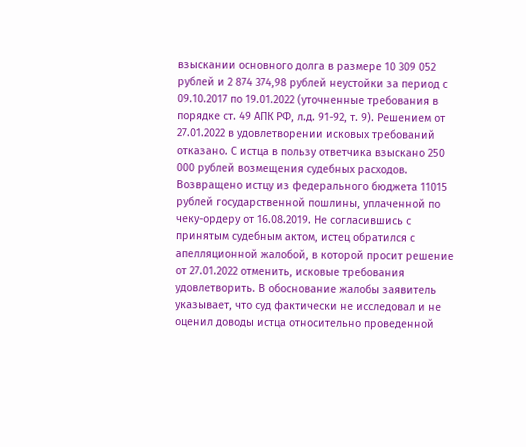взыскании основного долга в размере 10 309 052 рублей и 2 874 374,98 рублей неустойки за период с 09.10.2017 по 19.01.2022 (уточненные требования в порядке ст. 49 АПК РФ, л.д. 91-92, т. 9). Решением от 27.01.2022 в удовлетворении исковых требований отказано. С истца в пользу ответчика взыскано 250 000 рублей возмещения судебных расходов. Возвращено истцу из федерального бюджета 11015 рублей государственной пошлины, уплаченной по чеку-ордеру от 16.08.2019. Не согласившись с принятым судебным актом, истец обратился с апелляционной жалобой, в которой просит решение от 27.01.2022 отменить, исковые требования удовлетворить. В обоснование жалобы заявитель указывает, что суд фактически не исследовал и не оценил доводы истца относительно проведенной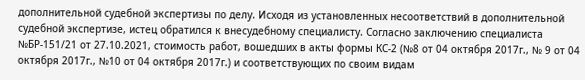дополнительной судебной экспертизы по делу. Исходя из установленных несоответствий в дополнительной судебной экспертизе, истец обратился к внесудебному специалисту. Согласно заключению специалиста №БР-151/21 от 27.10.2021, стоимость работ, вошедших в акты формы КС-2 (№8 от 04 октября 2017г., № 9 от 04 октября 2017г., №10 от 04 октября 2017г.) и соответствующих по своим видам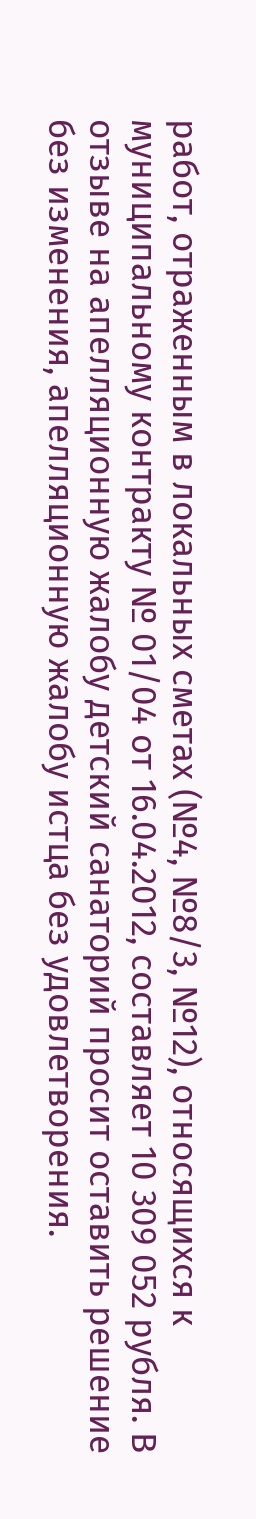работ, отраженным в локальных сметах (№4, №8/3, №12), относящихся к муниципальному контракту № 01/04 от 16.04.2012, составляет 10 309 052 рубля. В отзыве на апелляционную жалобу детский санаторий просит оставить решение без изменения, апелляционную жалобу истца без удовлетворения.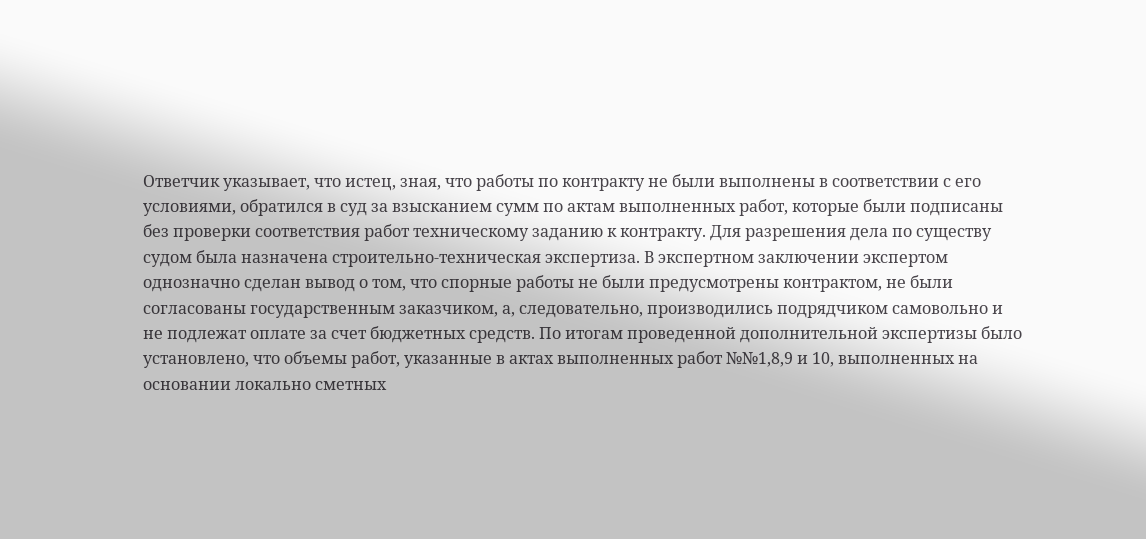Ответчик указывает, что истец, зная, что работы по контракту не были выполнены в соответствии с его условиями, обратился в суд за взысканием сумм по актам выполненных работ, которые были подписаны без проверки соответствия работ техническому заданию к контракту. Для разрешения дела по существу судом была назначена строительно-техническая экспертиза. В экспертном заключении экспертом однозначно сделан вывод о том, что спорные работы не были предусмотрены контрактом, не были согласованы государственным заказчиком, а, следовательно, производились подрядчиком самовольно и не подлежат оплате за счет бюджетных средств. По итогам проведенной дополнительной экспертизы было установлено, что объемы работ, указанные в актах выполненных работ №№1,8,9 и 10, выполненных на основании локально сметных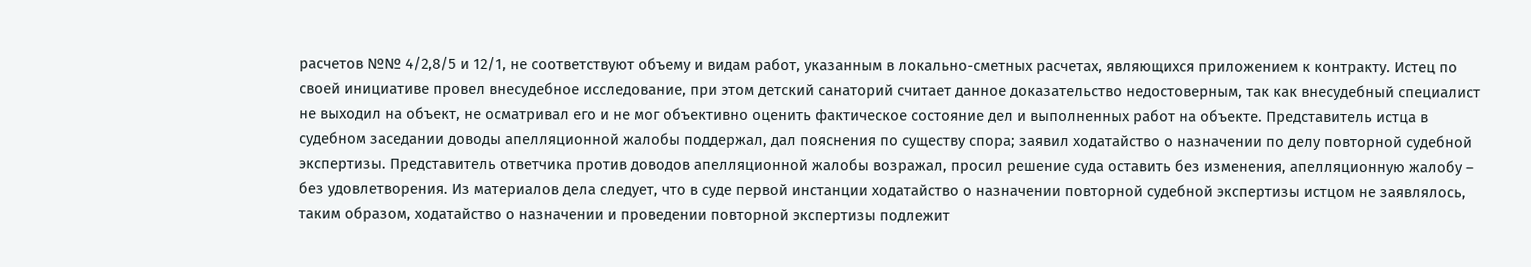расчетов №№ 4/2,8/5 и 12/1, не соответствуют объему и видам работ, указанным в локально-сметных расчетах, являющихся приложением к контракту. Истец по своей инициативе провел внесудебное исследование, при этом детский санаторий считает данное доказательство недостоверным, так как внесудебный специалист не выходил на объект, не осматривал его и не мог объективно оценить фактическое состояние дел и выполненных работ на объекте. Представитель истца в судебном заседании доводы апелляционной жалобы поддержал, дал пояснения по существу спора; заявил ходатайство о назначении по делу повторной судебной экспертизы. Представитель ответчика против доводов апелляционной жалобы возражал, просил решение суда оставить без изменения, апелляционную жалобу – без удовлетворения. Из материалов дела следует, что в суде первой инстанции ходатайство о назначении повторной судебной экспертизы истцом не заявлялось, таким образом, ходатайство о назначении и проведении повторной экспертизы подлежит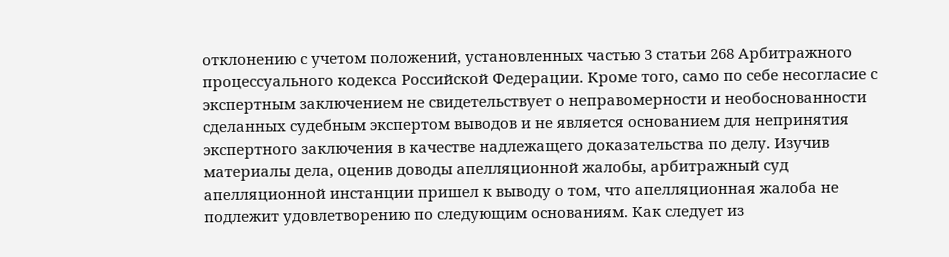отклонению с учетом положений, установленных частью 3 статьи 268 Арбитражного процессуального кодекса Российской Федерации. Кроме того, само по себе несогласие с экспертным заключением не свидетельствует о неправомерности и необоснованности сделанных судебным экспертом выводов и не является основанием для непринятия экспертного заключения в качестве надлежащего доказательства по делу. Изучив материалы дела, оценив доводы апелляционной жалобы, арбитражный суд апелляционной инстанции пришел к выводу о том, что апелляционная жалоба не подлежит удовлетворению по следующим основаниям. Как следует из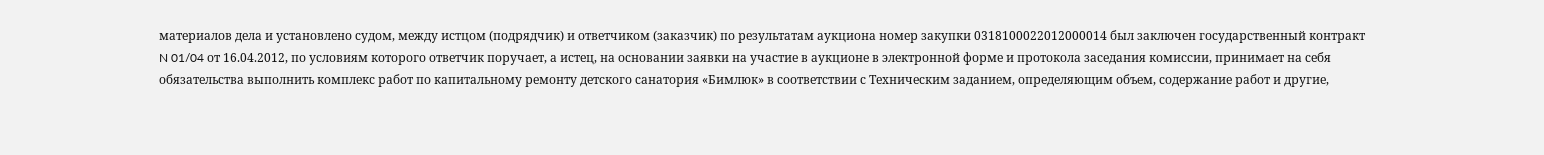материалов дела и установлено судом, между истцом (подрядчик) и ответчиком (заказчик) по результатам аукциона номер закупки 0318100022012000014 был заключен государственный контракт N 01/04 от 16.04.2012, по условиям которого ответчик поручает, а истец, на основании заявки на участие в аукционе в электронной форме и протокола заседания комиссии, принимает на себя обязательства выполнить комплекс работ по капитальному ремонту детского санатория «Бимлюк» в соответствии с Техническим заданием, определяющим объем, содержание работ и другие,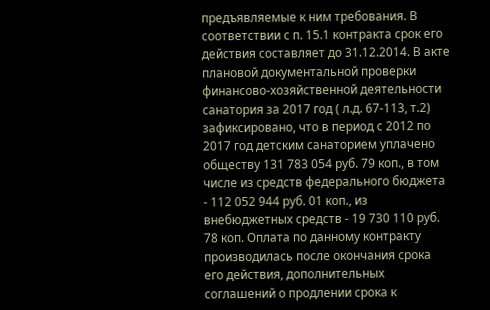предъявляемые к ним требования. В соответствии с п. 15.1 контракта срок его действия составляет до 31.12.2014. В акте плановой документальной проверки финансово-хозяйственной деятельности санатория за 2017 год ( л.д. 67-113, т.2) зафиксировано, что в период с 2012 по 2017 год детским санаторием уплачено обществу 131 783 054 руб. 79 коп., в том числе из средств федерального бюджета - 112 052 944 руб. 01 коп., из внебюджетных средств - 19 730 110 руб. 78 коп. Оплата по данному контракту производилась после окончания срока его действия, дополнительных соглашений о продлении срока к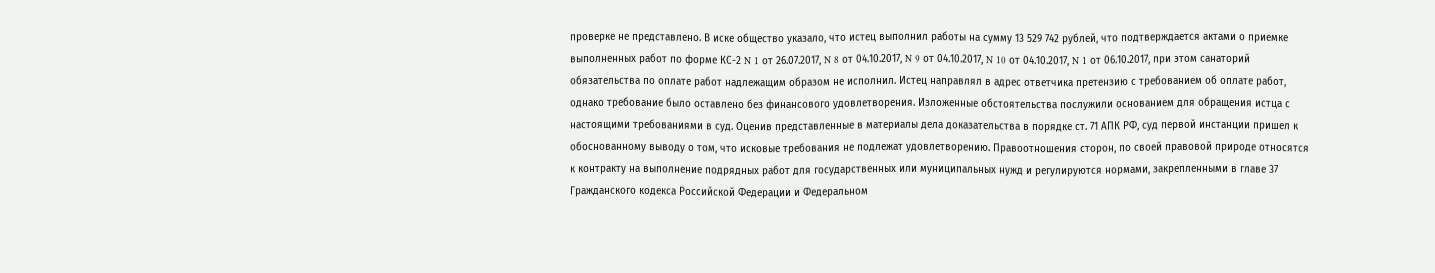проверке не представлено. В иске общество указало, что истец выполнил работы на сумму 13 529 742 рублей, что подтверждается актами о приемке выполненных работ по форме КС-2 N 1 от 26.07.2017, N 8 от 04.10.2017, N 9 от 04.10.2017, N 10 от 04.10.2017, N 1 от 06.10.2017, при этом санаторий обязательства по оплате работ надлежащим образом не исполнил. Истец направлял в адрес ответчика претензию с требованием об оплате работ, однако требование было оставлено без финансового удовлетворения. Изложенные обстоятельства послужили основанием для обращения истца с настоящими требованиями в суд. Оценив представленные в материалы дела доказательства в порядке ст. 71 АПК РФ, суд первой инстанции пришел к обоснованному выводу о том, что исковые требования не подлежат удовлетворению. Правоотношения сторон, по своей правовой природе относятся к контракту на выполнение подрядных работ для государственных или муниципальных нужд и регулируются нормами, закрепленными в главе 37 Гражданского кодекса Российской Федерации и Федеральном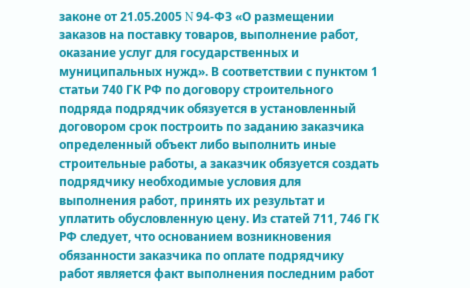законе от 21.05.2005 N 94-ФЗ «О размещении заказов на поставку товаров, выполнение работ, оказание услуг для государственных и муниципальных нужд». В соответствии с пунктом 1 статьи 740 ГК РФ по договору строительного подряда подрядчик обязуется в установленный договором срок построить по заданию заказчика определенный объект либо выполнить иные строительные работы, а заказчик обязуется создать подрядчику необходимые условия для выполнения работ, принять их результат и уплатить обусловленную цену. Из статей 711, 746 ГК РФ следует, что основанием возникновения обязанности заказчика по оплате подрядчику работ является факт выполнения последним работ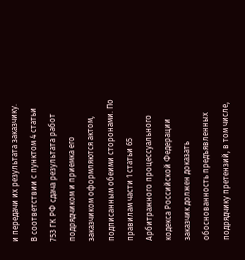и передачи их результата заказчику. В соответствии с пунктом 4 статьи 753 ГК РФ сдача результата работ подрядчиком и приемка его заказчиком оформляются актом, подписанным обеими сторонами. По правилам части 1 статьи 65 Арбитражного процессуального кодекса Российской Федерации заказчик должен доказать обоснованность предъявленных подрядчику претензий, в том числе,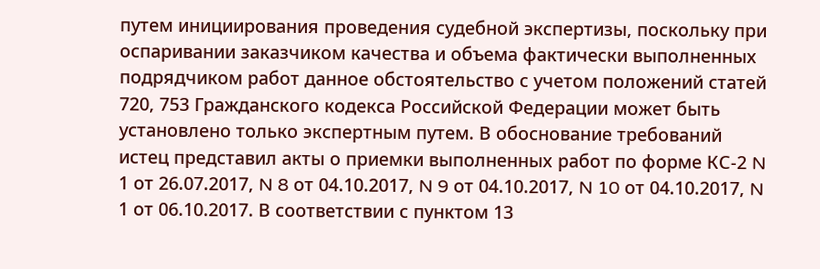путем инициирования проведения судебной экспертизы, поскольку при оспаривании заказчиком качества и объема фактически выполненных подрядчиком работ данное обстоятельство с учетом положений статей 720, 753 Гражданского кодекса Российской Федерации может быть установлено только экспертным путем. В обоснование требований истец представил акты о приемки выполненных работ по форме КС-2 N 1 от 26.07.2017, N 8 от 04.10.2017, N 9 от 04.10.2017, N 10 от 04.10.2017, N 1 от 06.10.2017. В соответствии с пунктом 13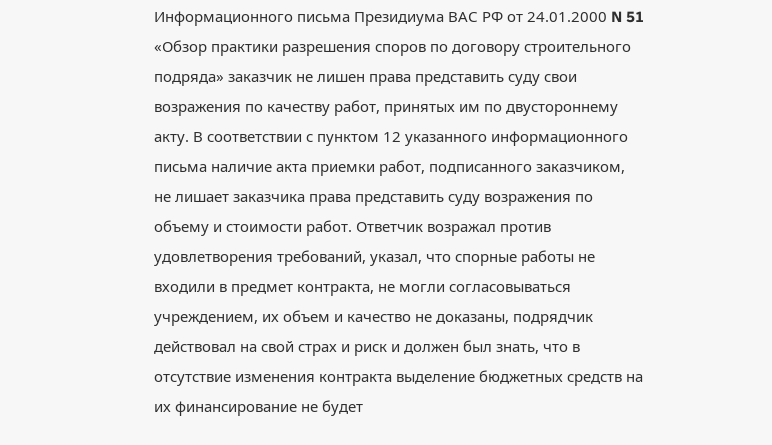Информационного письма Президиума ВАС РФ от 24.01.2000 N 51 «Обзор практики разрешения споров по договору строительного подряда» заказчик не лишен права представить суду свои возражения по качеству работ, принятых им по двустороннему акту. В соответствии с пунктом 12 указанного информационного письма наличие акта приемки работ, подписанного заказчиком, не лишает заказчика права представить суду возражения по объему и стоимости работ. Ответчик возражал против удовлетворения требований, указал, что спорные работы не входили в предмет контракта, не могли согласовываться учреждением, их объем и качество не доказаны, подрядчик действовал на свой страх и риск и должен был знать, что в отсутствие изменения контракта выделение бюджетных средств на их финансирование не будет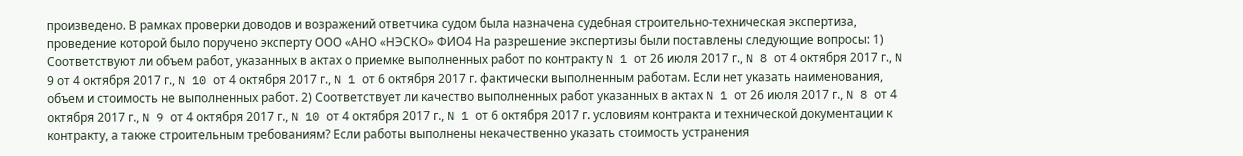произведено. В рамках проверки доводов и возражений ответчика судом была назначена судебная строительно-техническая экспертиза, проведение которой было поручено эксперту ООО «АНО «НЭСКО» ФИО4 На разрешение экспертизы были поставлены следующие вопросы: 1) Соответствуют ли объем работ, указанных в актах о приемке выполненных работ по контракту N 1 от 26 июля 2017 г., N 8 от 4 октября 2017 г., N 9 от 4 октября 2017 г., N 10 от 4 октября 2017 г., N 1 от 6 октября 2017 г. фактически выполненным работам. Если нет указать наименования, объем и стоимость не выполненных работ. 2) Соответствует ли качество выполненных работ указанных в актах N 1 от 26 июля 2017 г., N 8 от 4 октября 2017 г., N 9 от 4 октября 2017 г., N 10 от 4 октября 2017 г., N 1 от 6 октября 2017 г. условиям контракта и технической документации к контракту, а также строительным требованиям? Если работы выполнены некачественно указать стоимость устранения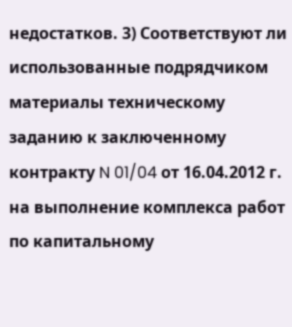недостатков. 3) Соответствуют ли использованные подрядчиком материалы техническому заданию к заключенному контракту N 01/04 от 16.04.2012 г. на выполнение комплекса работ по капитальному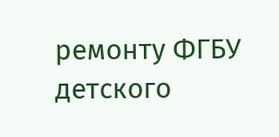ремонту ФГБУ детского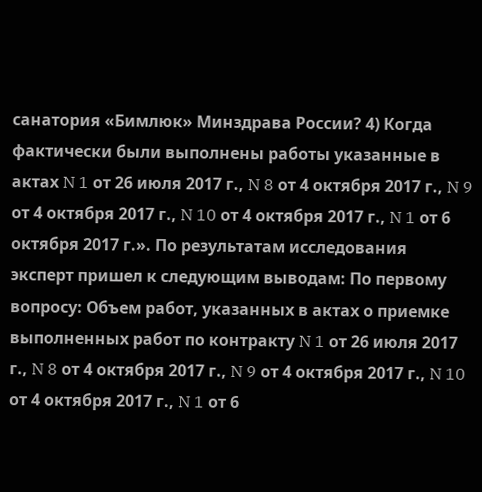санатория «Бимлюк» Минздрава России? 4) Когда фактически были выполнены работы указанные в актах N 1 от 26 июля 2017 г., N 8 от 4 октября 2017 г., N 9 от 4 октября 2017 г., N 10 от 4 октября 2017 г., N 1 от 6 октября 2017 г.». По результатам исследования эксперт пришел к следующим выводам: По первому вопросу: Объем работ, указанных в актах о приемке выполненных работ по контракту N 1 от 26 июля 2017 г., N 8 от 4 октября 2017 г., N 9 от 4 октября 2017 г., N 10 от 4 октября 2017 г., N 1 от 6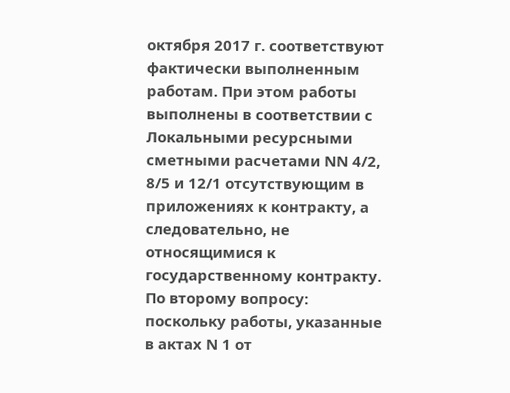октября 2017 г. соответствуют фактически выполненным работам. При этом работы выполнены в соответствии с Локальными ресурсными сметными расчетами NN 4/2, 8/5 и 12/1 отсутствующим в приложениях к контракту, а следовательно, не относящимися к государственному контракту. По второму вопросу: поскольку работы, указанные в актах N 1 от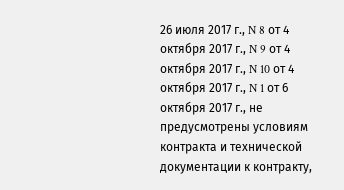26 июля 2017 г., N 8 от 4 октября 2017 г., N 9 от 4 октября 2017 г., N 10 от 4 октября 2017 г., N 1 от 6 октября 2017 г., не предусмотрены условиям контракта и технической документации к контракту,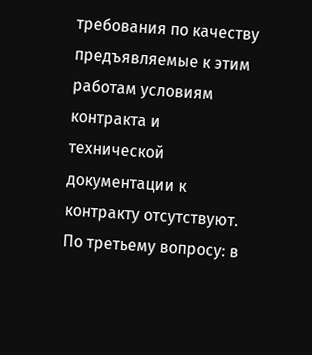требования по качеству предъявляемые к этим работам условиям контракта и технической документации к контракту отсутствуют. По третьему вопросу: в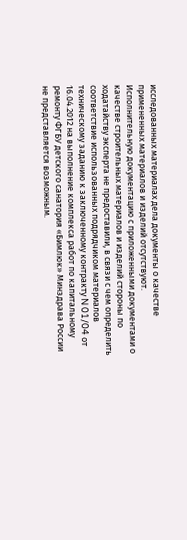исследованных материалах дела документы о качестве примененных материалов и изделий отсутствуют. Исполнительную документацию с приложенными документами о качестве строительных материалов и изделий стороны по ходатайству эксперта не предоставили, в связи с чем определить соответствие использованных подрядчиком материалов техническому заданию к заключенному контракту N 01/04 от 16.04.2012 на выполнение комплекса работ по капитальному ремонту ФГБУ детского санатория «Бимлюк» Минздрава России не представляется возможным.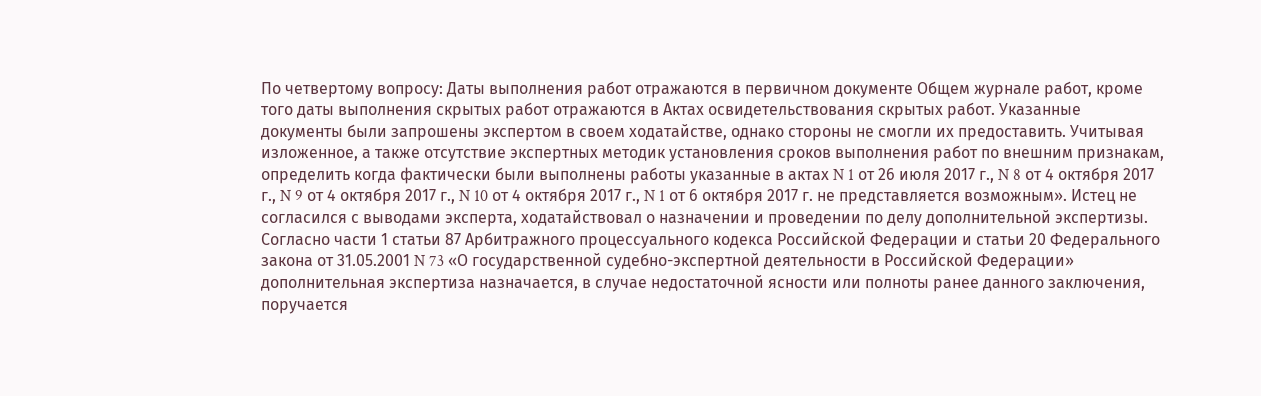По четвертому вопросу: Даты выполнения работ отражаются в первичном документе Общем журнале работ, кроме того даты выполнения скрытых работ отражаются в Актах освидетельствования скрытых работ. Указанные документы были запрошены экспертом в своем ходатайстве, однако стороны не смогли их предоставить. Учитывая изложенное, а также отсутствие экспертных методик установления сроков выполнения работ по внешним признакам, определить когда фактически были выполнены работы указанные в актах N 1 от 26 июля 2017 г., N 8 от 4 октября 2017 г., N 9 от 4 октября 2017 г., N 10 от 4 октября 2017 г., N 1 от 6 октября 2017 г. не представляется возможным». Истец не согласился с выводами эксперта, ходатайствовал о назначении и проведении по делу дополнительной экспертизы. Согласно части 1 статьи 87 Арбитражного процессуального кодекса Российской Федерации и статьи 20 Федерального закона от 31.05.2001 N 73 «О государственной судебно-экспертной деятельности в Российской Федерации» дополнительная экспертиза назначается, в случае недостаточной ясности или полноты ранее данного заключения, поручается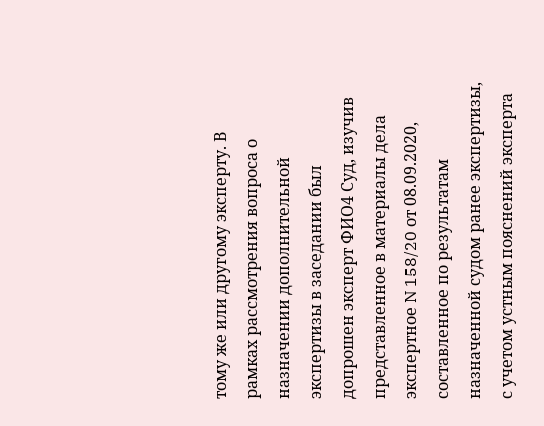тому же или другому эксперту. В рамках рассмотрения вопроса о назначении дополнительной экспертизы в заседании был допрошен эксперт ФИО4 Суд, изучив представленное в материалы дела экспертное N 158/20 от 08.09.2020, составленное по результатам назначенной судом ранее экспертизы, с учетом устным пояснений эксперта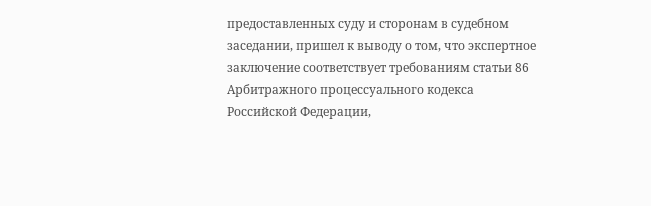предоставленных суду и сторонам в судебном заседании, пришел к выводу о том, что экспертное заключение соответствует требованиям статьи 86 Арбитражного процессуального кодекса Российской Федерации,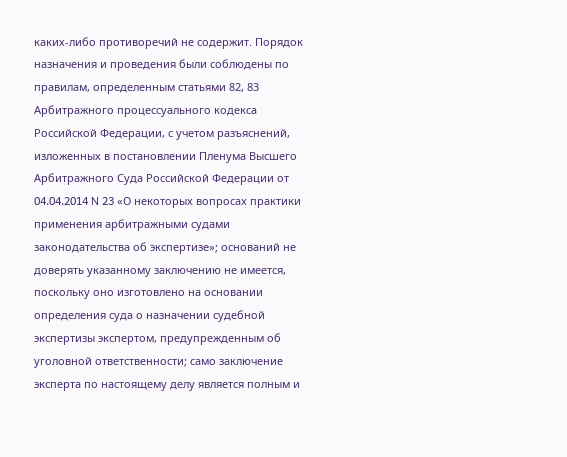каких-либо противоречий не содержит. Порядок назначения и проведения были соблюдены по правилам, определенным статьями 82, 83 Арбитражного процессуального кодекса Российской Федерации, с учетом разъяснений, изложенных в постановлении Пленума Высшего Арбитражного Суда Российской Федерации от 04.04.2014 N 23 «О некоторых вопросах практики применения арбитражными судами законодательства об экспертизе»; оснований не доверять указанному заключению не имеется, поскольку оно изготовлено на основании определения суда о назначении судебной экспертизы экспертом, предупрежденным об уголовной ответственности; само заключение эксперта по настоящему делу является полным и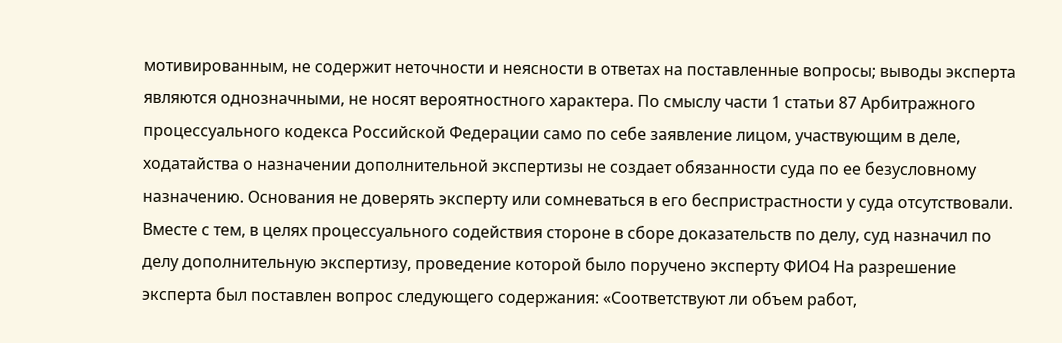мотивированным, не содержит неточности и неясности в ответах на поставленные вопросы; выводы эксперта являются однозначными, не носят вероятностного характера. По смыслу части 1 статьи 87 Арбитражного процессуального кодекса Российской Федерации само по себе заявление лицом, участвующим в деле, ходатайства о назначении дополнительной экспертизы не создает обязанности суда по ее безусловному назначению. Основания не доверять эксперту или сомневаться в его беспристрастности у суда отсутствовали. Вместе с тем, в целях процессуального содействия стороне в сборе доказательств по делу, суд назначил по делу дополнительную экспертизу, проведение которой было поручено эксперту ФИО4 На разрешение эксперта был поставлен вопрос следующего содержания: «Соответствуют ли объем работ,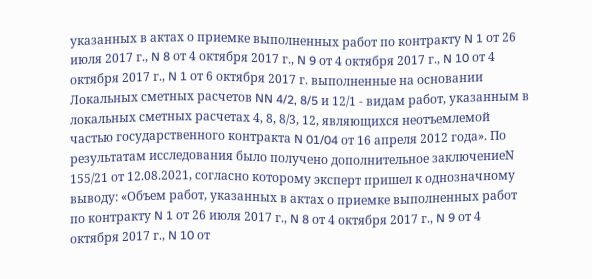указанных в актах о приемке выполненных работ по контракту N 1 от 26 июля 2017 г., N 8 от 4 октября 2017 г., N 9 от 4 октября 2017 г., N 10 от 4 октября 2017 г., N 1 от 6 октября 2017 г. выполненные на основании Локальных сметных расчетов NN 4/2, 8/5 и 12/1 - видам работ, указанным в локальных сметных расчетах 4, 8, 8/3, 12, являющихся неотъемлемой частью государственного контракта N 01/04 от 16 апреля 2012 года». По результатам исследования было получено дополнительное заключениеN 155/21 от 12.08.2021, согласно которому эксперт пришел к однозначному выводу: «Объем работ, указанных в актах о приемке выполненных работ по контракту N 1 от 26 июля 2017 г., N 8 от 4 октября 2017 г., N 9 от 4 октября 2017 г., N 10 от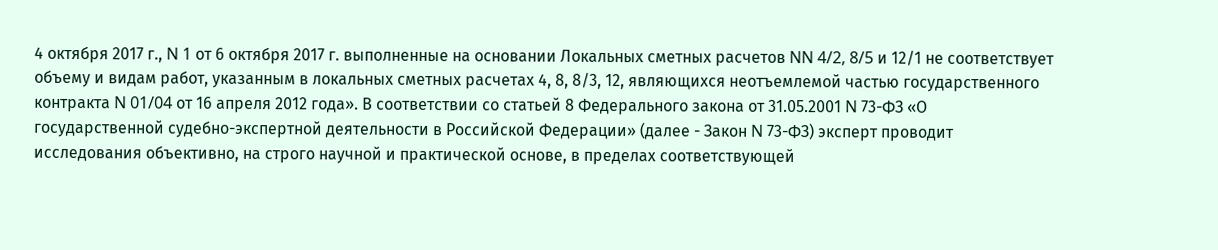4 октября 2017 г., N 1 от 6 октября 2017 г. выполненные на основании Локальных сметных расчетов NN 4/2, 8/5 и 12/1 не соответствует объему и видам работ, указанным в локальных сметных расчетах 4, 8, 8/3, 12, являющихся неотъемлемой частью государственного контракта N 01/04 от 16 апреля 2012 года». В соответствии со статьей 8 Федерального закона от 31.05.2001 N 73-ФЗ «О государственной судебно-экспертной деятельности в Российской Федерации» (далее - Закон N 73-ФЗ) эксперт проводит исследования объективно, на строго научной и практической основе, в пределах соответствующей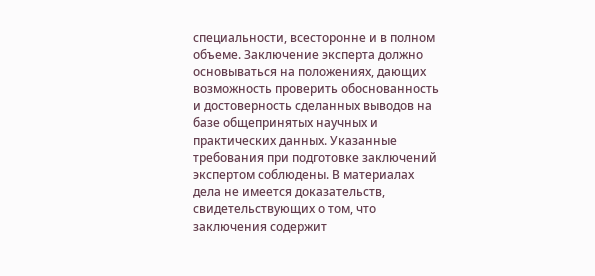специальности, всесторонне и в полном объеме. Заключение эксперта должно основываться на положениях, дающих возможность проверить обоснованность и достоверность сделанных выводов на базе общепринятых научных и практических данных. Указанные требования при подготовке заключений экспертом соблюдены. В материалах дела не имеется доказательств, свидетельствующих о том, что заключения содержит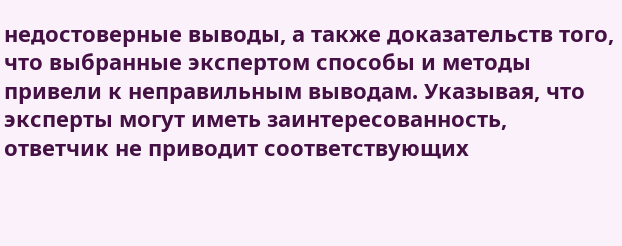недостоверные выводы, а также доказательств того, что выбранные экспертом способы и методы привели к неправильным выводам. Указывая, что эксперты могут иметь заинтересованность, ответчик не приводит соответствующих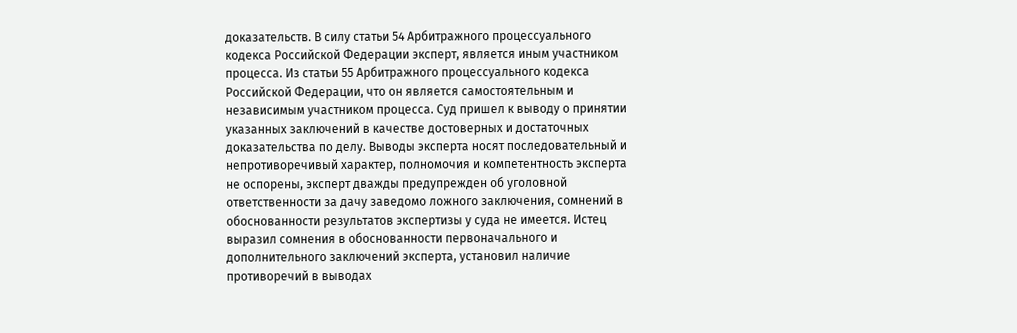доказательств. В силу статьи 54 Арбитражного процессуального кодекса Российской Федерации эксперт, является иным участником процесса. Из статьи 55 Арбитражного процессуального кодекса Российской Федерации, что он является самостоятельным и независимым участником процесса. Суд пришел к выводу о принятии указанных заключений в качестве достоверных и достаточных доказательства по делу. Выводы эксперта носят последовательный и непротиворечивый характер, полномочия и компетентность эксперта не оспорены, эксперт дважды предупрежден об уголовной ответственности за дачу заведомо ложного заключения, сомнений в обоснованности результатов экспертизы у суда не имеется. Истец выразил сомнения в обоснованности первоначального и дополнительного заключений эксперта, установил наличие противоречий в выводах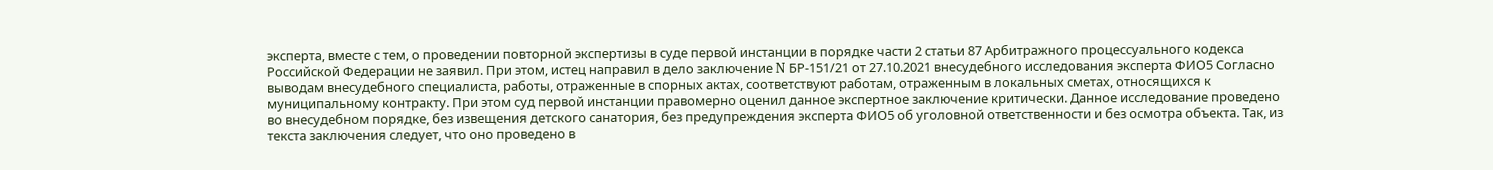эксперта, вместе с тем, о проведении повторной экспертизы в суде первой инстанции в порядке части 2 статьи 87 Арбитражного процессуального кодекса Российской Федерации не заявил. При этом, истец направил в дело заключение N БР-151/21 от 27.10.2021 внесудебного исследования эксперта ФИО5 Согласно выводам внесудебного специалиста, работы, отраженные в спорных актах, соответствуют работам, отраженным в локальных сметах, относящихся к муниципальному контракту. При этом суд первой инстанции правомерно оценил данное экспертное заключение критически. Данное исследование проведено во внесудебном порядке, без извещения детского санатория, без предупреждения эксперта ФИО5 об уголовной ответственности и без осмотра объекта. Так, из текста заключения следует, что оно проведено в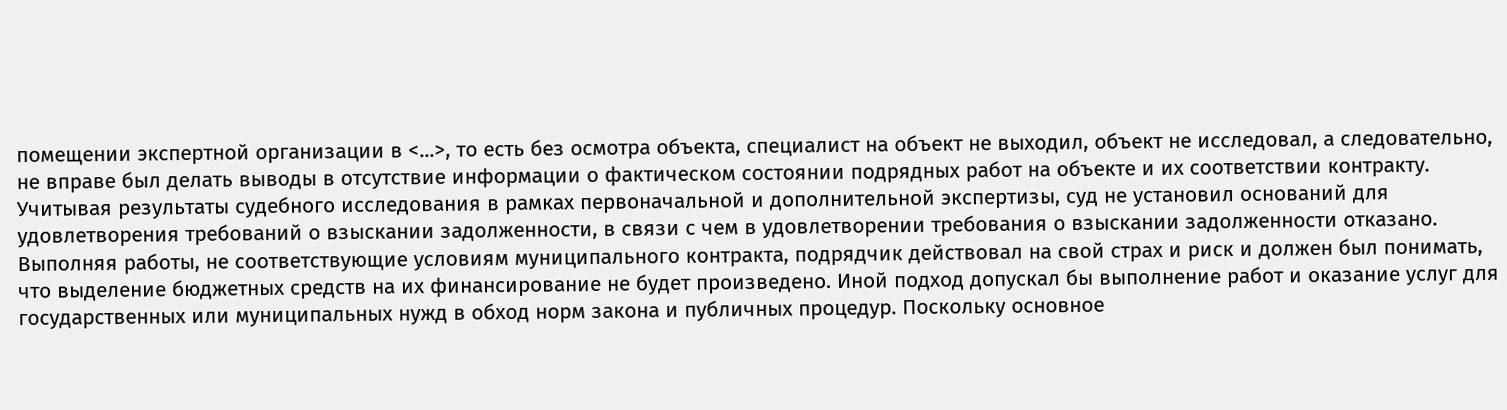помещении экспертной организации в <...>, то есть без осмотра объекта, специалист на объект не выходил, объект не исследовал, а следовательно, не вправе был делать выводы в отсутствие информации о фактическом состоянии подрядных работ на объекте и их соответствии контракту. Учитывая результаты судебного исследования в рамках первоначальной и дополнительной экспертизы, суд не установил оснований для удовлетворения требований о взыскании задолженности, в связи с чем в удовлетворении требования о взыскании задолженности отказано. Выполняя работы, не соответствующие условиям муниципального контракта, подрядчик действовал на свой страх и риск и должен был понимать, что выделение бюджетных средств на их финансирование не будет произведено. Иной подход допускал бы выполнение работ и оказание услуг для государственных или муниципальных нужд в обход норм закона и публичных процедур. Поскольку основное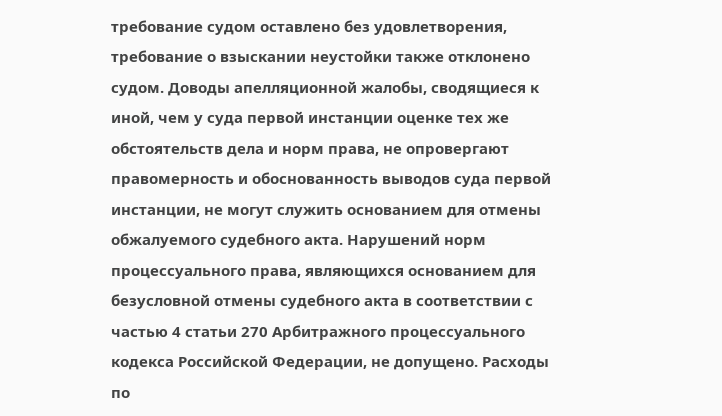требование судом оставлено без удовлетворения, требование о взыскании неустойки также отклонено судом. Доводы апелляционной жалобы, сводящиеся к иной, чем у суда первой инстанции оценке тех же обстоятельств дела и норм права, не опровергают правомерность и обоснованность выводов суда первой инстанции, не могут служить основанием для отмены обжалуемого судебного акта. Нарушений норм процессуального права, являющихся основанием для безусловной отмены судебного акта в соответствии с частью 4 статьи 270 Арбитражного процессуального кодекса Российской Федерации, не допущено. Расходы по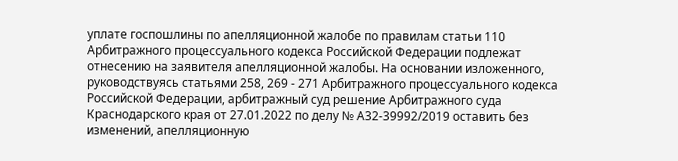уплате госпошлины по апелляционной жалобе по правилам статьи 110 Арбитражного процессуального кодекса Российской Федерации подлежат отнесению на заявителя апелляционной жалобы. На основании изложенного, руководствуясь статьями 258, 269 - 271 Арбитражного процессуального кодекса Российской Федерации, арбитражный суд решение Арбитражного суда Краснодарского края от 27.01.2022 по делу № А32-39992/2019 оставить без изменений, апелляционную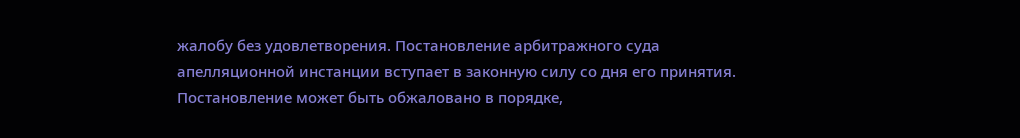жалобу без удовлетворения. Постановление арбитражного суда апелляционной инстанции вступает в законную силу со дня его принятия. Постановление может быть обжаловано в порядке,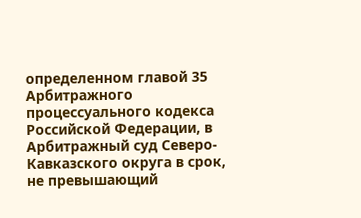определенном главой 35 Арбитражного процессуального кодекса Российской Федерации, в Арбитражный суд Северо-Кавказского округа в срок, не превышающий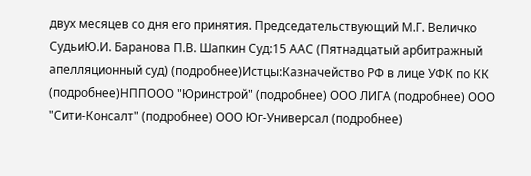двух месяцев со дня его принятия. Председательствующий М.Г. Величко СудьиЮ.И. Баранова П.В. Шапкин Суд:15 ААС (Пятнадцатый арбитражный апелляционный суд) (подробнее)Истцы:Казначейство РФ в лице УФК по КК (подробнее)НППООО "Юринстрой" (подробнее) ООО ЛИГА (подробнее) ООО "Сити-Консалт" (подробнее) ООО Юг-Универсал (подробнее)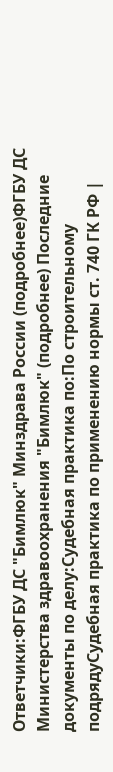Ответчики:ФГБУ ДС "Бимлюк" Минздрава России (подробнее)ФГБУ ДС Министерства здравоохранения "Бимлюк" (подробнее) Последние документы по делу:Судебная практика по:По строительному подрядуСудебная практика по применению нормы ст. 740 ГК РФ |